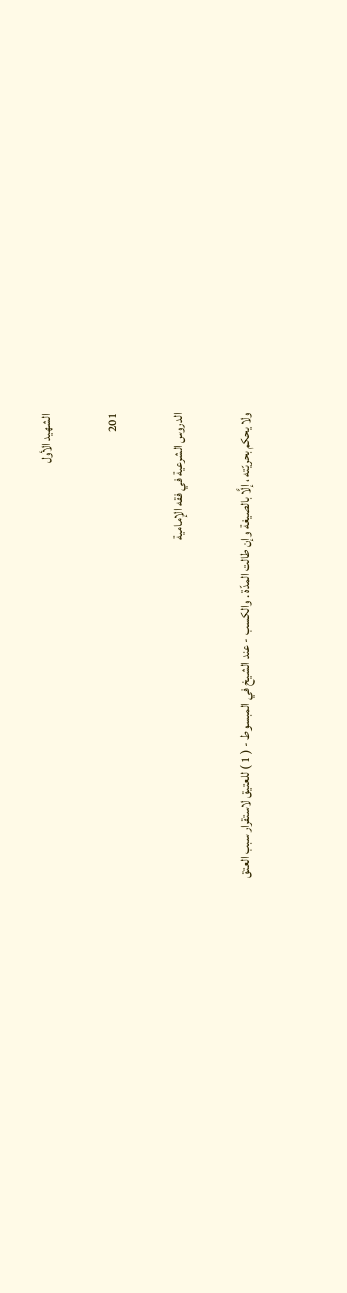الشهيد الأول

201

الدروس الشرعية في فقه الإمامية

ولا يحكم بحريّته ، إلَّا بالصيغة وإن طالت المدّة . والكسب - عند الشيخ في المبسوط - ( 1 ) للعتيق لاستقرار سبب العتق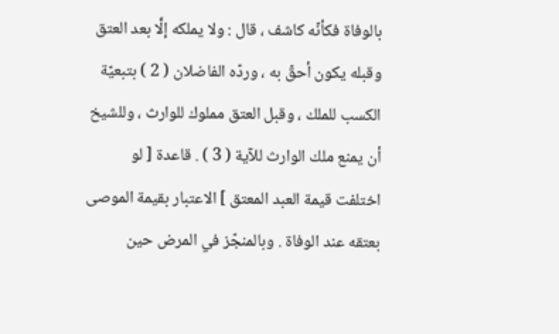بالوفاة فكأنّه كاشف ، قال : ولا يملكه إلَّا بعد العتق وقبله يكون أحقّ به ، وردّه الفاضلان ( 2 ) بتبعيّة الكسب للملك ، وقبل العتق مملوك للوارث ، وللشيخ أن يمنع ملك الوارث للآية ( 3 ) . قاعدة [ لو اختلفت قيمة العبد المعتق ] الاعتبار بقيمة الموصى بعتقه عند الوفاة . وبالمنجّز في المرض حين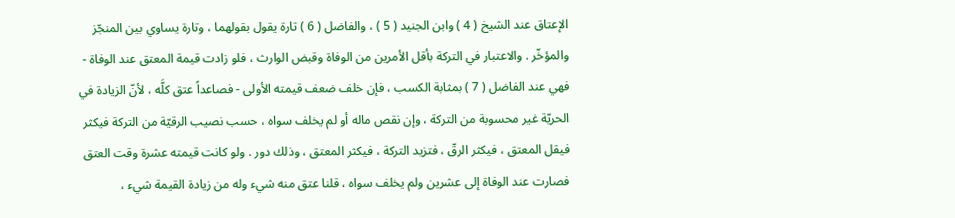الإعتاق عند الشيخ ( 4 ) وابن الجنيد ( 5 ) ، والفاضل ( 6 ) تارة يقول بقولهما ، وتارة يساوي بين المنجّز والمؤخّر . والاعتبار في التركة بأقل الأمرين من الوفاة وقبض الوارث ، فلو زادت قيمة المعتق عند الوفاة - فهي عند الفاضل ( 7 ) بمثابة الكسب ، فإن خلف ضعف قيمته الأولى - فصاعداً عتق كلَّه ، لأنّ الزيادة في الحريّة غير محسوبة من التركة ، وإن نقص ماله أو لم يخلف سواه ، حسب نصيب الرقيّة من التركة فيكثر فيقل المعتق ، فيكثر الرقّ ، فتزيد التركة ، فيكثر المعتق ، وذلك دور . ولو كانت قيمته عشرة وقت العتق فصارت عند الوفاة إلى عشرين ولم يخلف سواه ، قلنا عتق منه شيء وله من زيادة القيمة شيء ،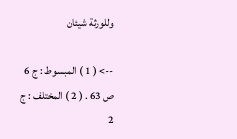وللورثة شيئان

--> ( 1 ) المبسوط : ج 6 ص 63 . ( 2 ) المختلف : ج 2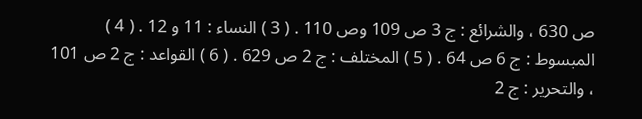ص 630 ، والشرائع : ج 3 ص 109 وص 110 . ( 3 ) النساء : 11 و 12 . ( 4 ) المبسوط : ج 6 ص 64 . ( 5 ) المختلف : ج 2 ص 629 . ( 6 ) القواعد : ج 2 ص 101 ، والتحرير : ج 2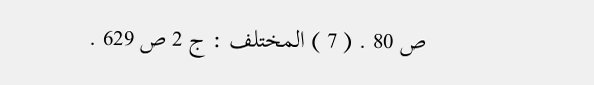ص 80 . ( 7 ) المختلف : ج 2 ص 629 .